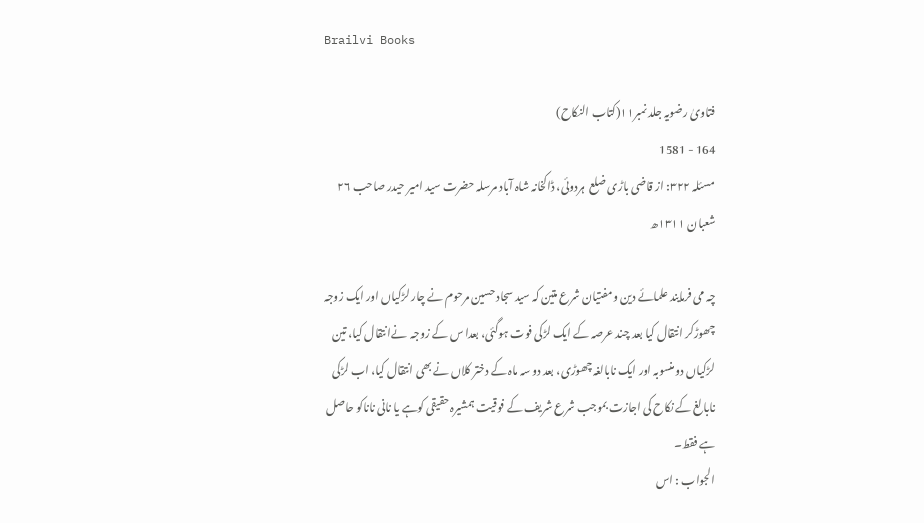Brailvi Books

فتاویٰ رضویہ جلد نمبر۱۱(کتاب النکاح)
164 - 1581
مسئلہ ۳۲۲: از قاضی باڑی ضلع  ہردوئی، ڈاکخانہ شاہ آباد مرسلہ حضرت سید امیر حیدر صاحب ۲۶ شعبان ۱۳۱۱ھ

چہ می فرمایند علمائے دین ومفتیان شرع متین کہ سید سجاد حسین مرحوم نے چار لڑکیاں اور ایک زوجہ چھوڑکر انتقال کیا بعد چند عرصہ کے ایک لڑکی فوت ہوگئی، بعدا س کے زوجہ  نےانتقال کیا، تین لڑکیاں دو منسوبہ اور ایک نابالغہ چھوڑی، بعد دو سہ ماہ کے دختر کلاں نے بھی انتقال کیا، اب لڑکی نابالغ کے نکاح کی اجازت بموجب شرع شریف کے فوقیت ہمشیرہ حقیقی کوہے یا نانی ناناکو حاصل ہے فقط۔
الجواب : اس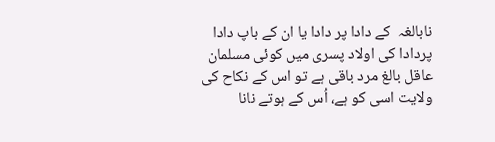نابالغہ  کے دادا پر دادا یا ان کے باپ دادا پردادا کی اولاد پسری میں کوئی مسلمان عاقل بالغ مرد باقی ہے تو اس کے نکاح کی ولایت اسی کو ہے، اُس کے ہوتے نانا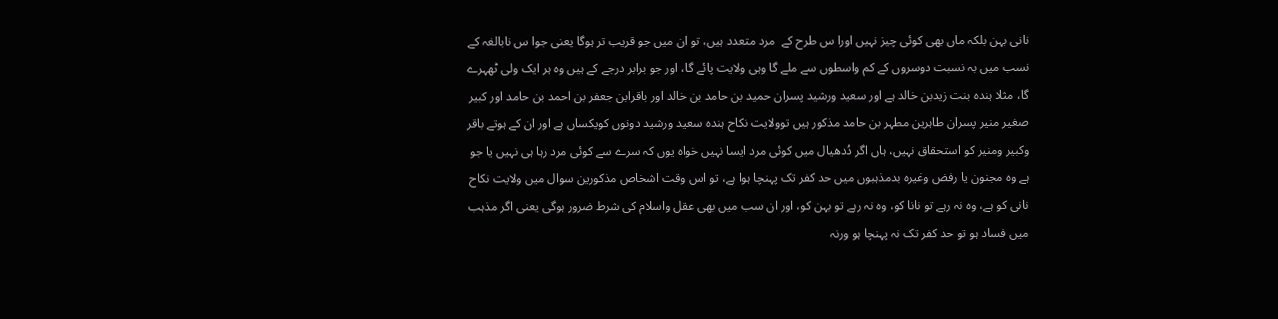نانی بہن بلکہ ماں بھی کوئی چیز نہیں اورا س طرح کے  مرد متعدد ہیں، تو ان میں جو قریب تر ہوگا یعنی جوا س نابالغہ کے نسب میں بہ نسبت دوسروں کے کم واسطوں سے ملے گا وہی ولایت پائے گا، اور جو برابر درجے کے ہیں وہ ہر ایک ولی ٹھہرے گا، مثلا ہندہ بنت زیدبن خالد ہے اور سعید ورشید پسران حمید بن حامد بن خالد اور باقرابن جعفر بن احمد بن حامد اور کبیر صغیر منیر پسران طاہرین مطہر بن حامد مذکور ہیں توولایت نکاح ہندہ سعید ورشید دونوں کویکساں ہے اور ان کے ہوتے باقر وکبیر ومنیر کو استحقاق نہیں، ہاں اگر دُدھیال میں کوئی مرد ایسا نہیں خواہ یوں کہ سرے سے کوئی مرد رہا ہی نہیں یا جو ہے وہ مجنون یا رفض وغیرہ بدمذہبوں میں حد کفر تک پہنچا ہوا ہے، تو اس وقت اشخاص مذکورین سوال میں ولایت نکاح نانی کو ہے، وہ نہ رہے تو نانا کو، وہ نہ رہے تو بہن کو، اور ان سب میں بھی عقل واسلام کی شرط ضرور ہوگی یعنی اگر مذہب میں فساد ہو تو حد کفر تک نہ پہنچا ہو ورنہ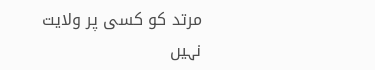مرتد کو کسی پر ولایت نہیں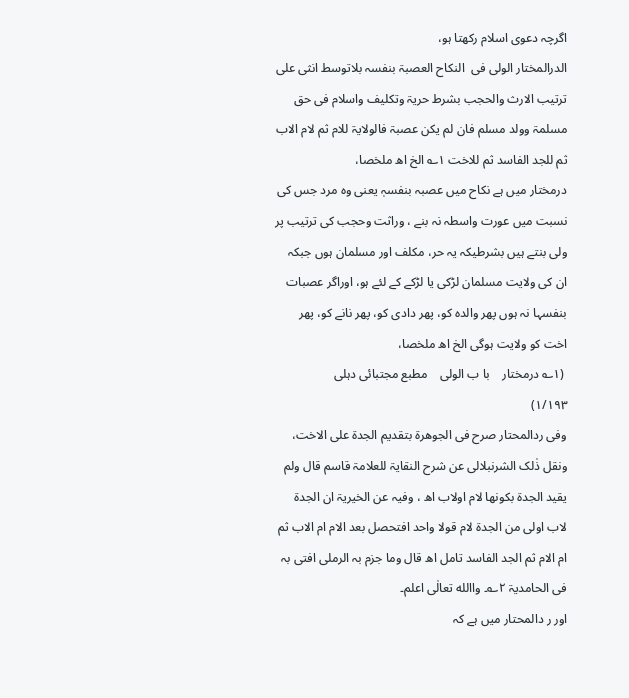اگرچہ دعوی اسلام رکھتا ہو،
الدرالمختار الولی فی  النکاح العصبۃ بنفسہ بلاتوسط انثی علی ترتیب الارث والحجب بشرط حریۃ وتکلیف واسلام فی حق مسلمۃ وولد مسلم فان لم یکن عصبۃ فالولایۃ للام ثم لام الاب ثم للجد الفاسد ثم للاخت ۱؎ الخ اھ ملخصا،
درمختار میں ہے نکاح میں عصبہ بنفسہٖ یعنی وہ مرد جس کی نسبت میں عورت واسطہ نہ بنے ، وراثت وحجب کی ترتیب پر ولی بنتے ہیں بشرطیکہ یہ حر، مکلف اور مسلمان ہوں جبکہ ان کی ولایت مسلمان لڑکی یا لڑکے کے لئے ہو، اوراگر عصبات بنفسہا نہ ہوں پھر والدہ کو، پھر دادی کو، پھر نانے کو، پھر اخت کو ولایت ہوگی الخ اھ ملخصا،
 (۱؎ درمختار    با ب الولی    مطبع مجتبائی دہلی        ۱/۱۹۳)
وفی ردالمحتار صرح فی الجوھرۃ بتقدیم الجدۃ علی الاخت، ونقل ذٰلک الشرنبلالی عن شرح النقایۃ للعلامۃ قاسم قال ولم یقید الجدۃ بکونھا لام اولاب اھ ، وفیہ عن الخیریۃ ان الجدۃ لاب اولی من الجدۃ لام قولا واحد افتحصل بعد الام ام الاب ثم ام الام ثم الجد الفاسد تامل اھ قال وما جزم بہ الرملی افتی بہ فی الحامدیۃ ۲؎۔ واالله تعالٰی اعلم۔
اور ر دالمحتار میں ہے کہ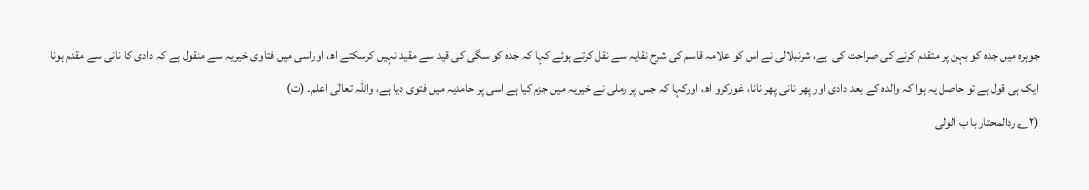جوہرہ میں جدہ کو بہن پر متقدم کرنے کی صراحت کی  ہے، شرنبلالی نے اس کو علامہ قاسم کی شرح نقایہ سے نقل کرتے ہوئے کہا کہ جدہ کو سگی کی قید سے مقید نہیں کرسکتے اھ، اوراسی میں فتاوی خیریہ سے منقول ہے کہ دادی کا نانی سے مقدم ہونا ایک ہی قول ہے تو حاصل یہ ہوا کہ والدہ کے بعد دادی اور پھر نانی پھر نانا، غورکرو اھ، اورکہا کہ جس پر رملی نے خیریہ میں جزم کیا ہے اسی پر حامدیہ میں فتوی دیا ہے، واللہ تعالٰی اعلم۔ (ت)
(۲؎ ردالمحتار با ب الولی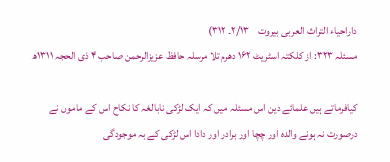داراحیاء التراث العربی بیروت    ۲/۱۳۔ ۳۱۲)
مسئلہ ۳۲۳: از کلکتہ اسٹریٹ ۱۶۲ دھرم تلا مرسلہ حافظ عزیزالرحمن صاحب ۴ ذی الحجہ ۱۳۱۱ھ

کیافرماتے ہیں علمائے دین اس مسئلہ میں کہ ایک لڑکی نابالغہ کا نکاح اس کے ماموں نے درصورت نہ ہونے والدہ اور چچا اور برادر اور دادا اس لڑکی کے بہ موجودگی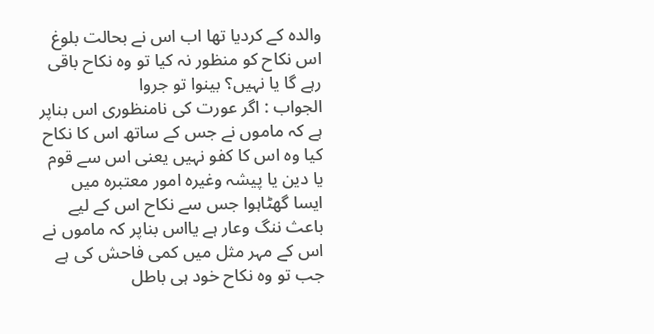والدہ کے کردیا تھا اب اس نے بحالت بلوغ اس نکاح کو منظور نہ کیا تو وہ نکاح باقی رہے گا یا نہیں؟ بینوا تو جروا
الجواب : اگر عورت کی نامنظوری اس بناپر ہے کہ ماموں نے جس کے ساتھ اس کا نکاح کیا وہ اس کا کفو نہیں یعنی اس سے قوم یا دین یا پیشہ وغیرہ امور معتبرہ میں ایسا گھٹاہوا جس سے نکاح اس کے لیے باعث ننگ وعار ہے یااس بناپر کہ ماموں نے اس کے مہر مثل میں کمی فاحش کی ہے جب تو وہ نکاح خود ہی باطل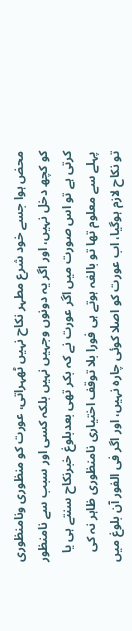محض ہوا جسے خود شرع مطہر نکاح نہیں ٹھہراتی، عورت کو منظوری ونامنظوری کو کچھ دخل نہیں، اور اگر یہ دونوں وجہیں نہیں بلکہ کسی اور سبب سے نامنظور کرتی ہے تو اس صورت میں اگر عورت نے کہ بکر تھی بعدبلوغ خبرنکاح سنتے ہی یا پہلے سے معلوم تھا تو بالغہ ہوتے ہی فورا بلا توقف اختیاری نامنظوری ظاہر نہ کی تو نکاح لازم ہوگیا، اب عورت کو اصلا کوئی چارہ نہیں، اور اگر فی الفور آن بلوغ میں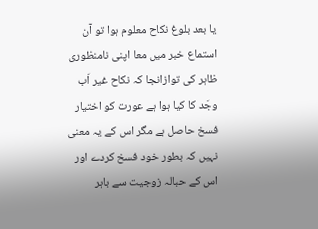یا بعد بلوغ نکاح معلوم ہوا تو آن استماع خبر میں معا اپنی نامنظوری ظاہر کی توازانجا کہ نکاح غیر اَب وجَد کا کیا ہوا ہے عورت کو اختیار فسخ حاصل ہے مگر اس کے یہ معنی نہیں کہ بطور خود فسخ کردے اور اس کے حبالہ زوجیت سے باہر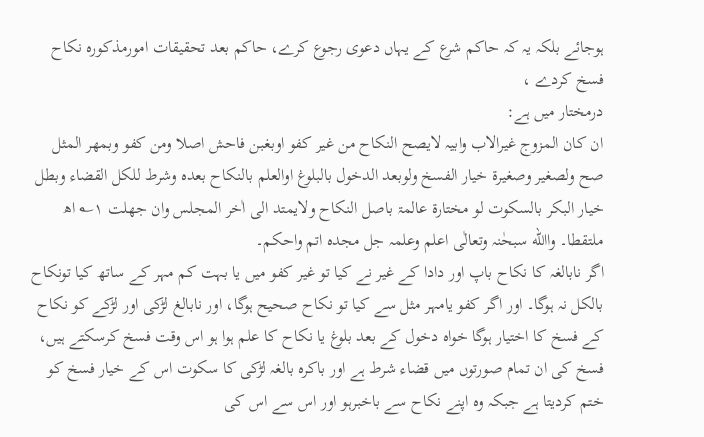ہوجائے بلکہ یہ کہ حاکم شرع کے یہاں دعوی رجوع کرے، حاکم بعد تحقیقات امورمذکورہ نکاح فسخ کردے ،
درمختار میں ہے:
ان کان المزوج غیرالاب وابیہ لایصح النکاح من غیر کفو اوبغبن فاحش اصلا ومن کفو وبمھر المثل صح ولصغیر وصغیرۃ خیار الفسخ ولوبعد الدخول بالبلوغ اوالعلم بالنکاح بعدہ وشرط للکل القضاء وبطل خیار البکر بالسکوت لو مختارۃ عالمۃ باصل النکاح ولایمتد الی اٰخر المجلس وان جھلت ۱؎ اھ ملتقطا۔ واالله سبحٰنہ وتعالٰی اعلم وعلمہ جل مجدہ اتم واحکم۔
اگر نابالغہ کا نکاح باپ اور دادا کے غیر نے کیا تو غیر کفو میں یا بہت کم مہر کے ساتھ کیا تونکاح بالکل نہ ہوگا۔ اور اگر کفو یامہر مثل سے کیا تو نکاح صحیح ہوگا، اور نابالغ لڑکی اور لڑکے کو نکاح کے فسخ کا اختیار ہوگا خواہ دخول کے بعد بلوغ یا نکاح کا علم ہوا ہو اس وقت فسخ کرسکتے ہیں، فسخ کی ان تمام صورتوں میں قضاء شرط ہے اور باکرہ بالغہ لڑکی کا سکوت اس کے خیار فسخ کو ختم کردیتا ہے جبکہ وہ اپنے نکاح سے باخبرہو اور اس سے اس کی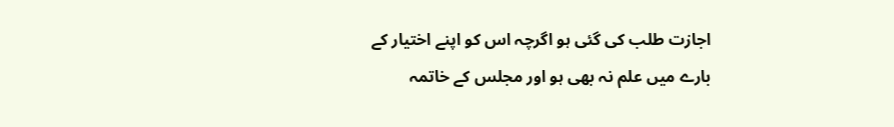اجازت طلب کی گئی ہو اگرچہ اس کو اپنے اختیار کے بارے میں علم نہ بھی ہو اور مجلس کے خاتمہ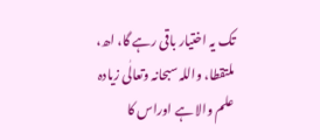تک یہ اختیار باقی رہے گا، اھ، ملتقطا، واللہ سبحانہ وتعالٰی زیادہ علم والا ہے اوراس کا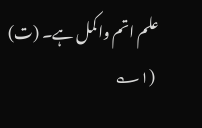علم اتم واکمل ہے۔ (ت)
 (۱؎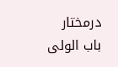درمختار    باب الولی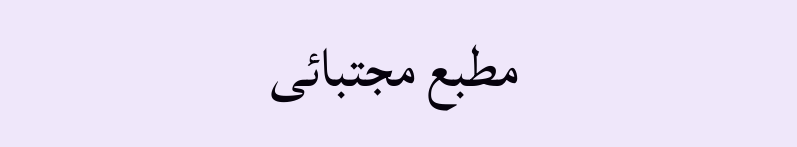مطبع مجتبائی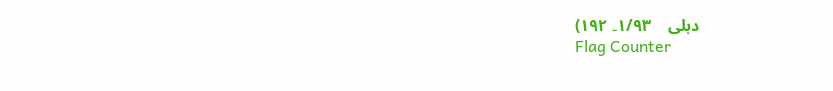دہلی    ۱/۹۳۔ ۱۹۲)
Flag Counter